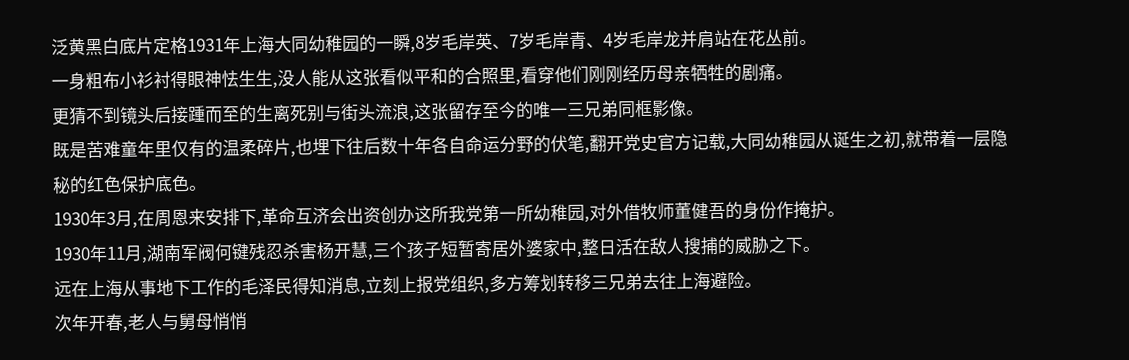泛黄黑白底片定格1931年上海大同幼稚园的一瞬,8岁毛岸英、7岁毛岸青、4岁毛岸龙并肩站在花丛前。
一身粗布小衫衬得眼神怯生生,没人能从这张看似平和的合照里,看穿他们刚刚经历母亲牺牲的剧痛。
更猜不到镜头后接踵而至的生离死别与街头流浪,这张留存至今的唯一三兄弟同框影像。
既是苦难童年里仅有的温柔碎片,也埋下往后数十年各自命运分野的伏笔,翻开党史官方记载,大同幼稚园从诞生之初,就带着一层隐秘的红色保护底色。
1930年3月,在周恩来安排下,革命互济会出资创办这所我党第一所幼稚园,对外借牧师董健吾的身份作掩护。
1930年11月,湖南军阀何键残忍杀害杨开慧,三个孩子短暂寄居外婆家中,整日活在敌人搜捕的威胁之下。
远在上海从事地下工作的毛泽民得知消息,立刻上报党组织,多方筹划转移三兄弟去往上海避险。
次年开春,老人与舅母悄悄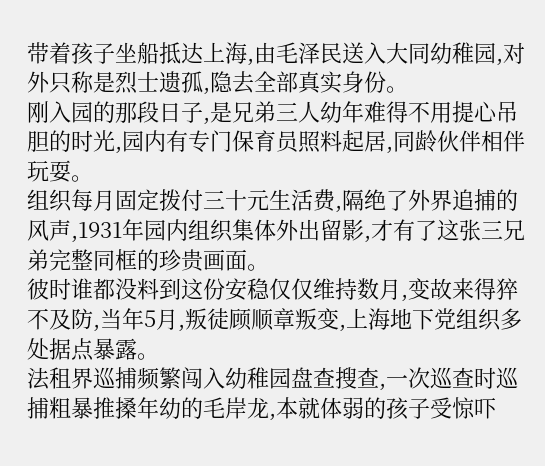带着孩子坐船抵达上海,由毛泽民送入大同幼稚园,对外只称是烈士遗孤,隐去全部真实身份。
刚入园的那段日子,是兄弟三人幼年难得不用提心吊胆的时光,园内有专门保育员照料起居,同龄伙伴相伴玩耍。
组织每月固定拨付三十元生活费,隔绝了外界追捕的风声,1931年园内组织集体外出留影,才有了这张三兄弟完整同框的珍贵画面。
彼时谁都没料到这份安稳仅仅维持数月,变故来得猝不及防,当年5月,叛徒顾顺章叛变,上海地下党组织多处据点暴露。
法租界巡捕频繁闯入幼稚园盘查搜查,一次巡查时巡捕粗暴推搡年幼的毛岸龙,本就体弱的孩子受惊吓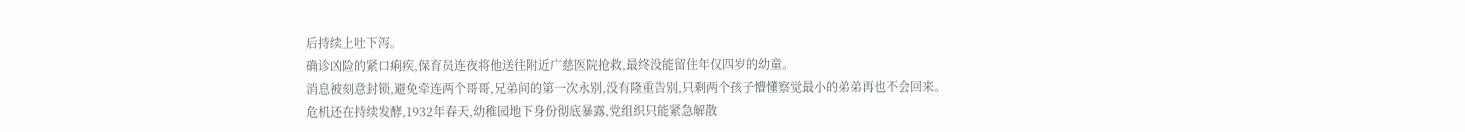后持续上吐下泻。
确诊凶险的紧口痢疾,保育员连夜将他送往附近广慈医院抢救,最终没能留住年仅四岁的幼童。
消息被刻意封锁,避免牵连两个哥哥,兄弟间的第一次永别,没有隆重告别,只剩两个孩子懵懂察觉最小的弟弟再也不会回来。
危机还在持续发酵,1932年春天,幼稚园地下身份彻底暴露,党组织只能紧急解散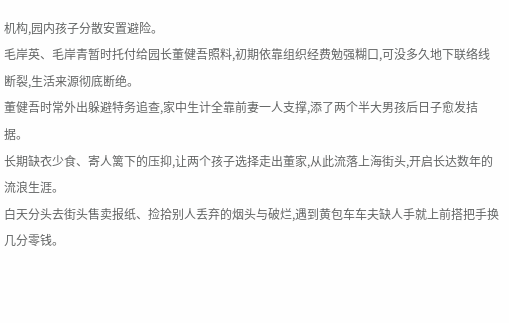机构,园内孩子分散安置避险。
毛岸英、毛岸青暂时托付给园长董健吾照料,初期依靠组织经费勉强糊口,可没多久地下联络线断裂,生活来源彻底断绝。
董健吾时常外出躲避特务追查,家中生计全靠前妻一人支撑,添了两个半大男孩后日子愈发拮据。
长期缺衣少食、寄人篱下的压抑,让两个孩子选择走出董家,从此流落上海街头,开启长达数年的流浪生涯。
白天分头去街头售卖报纸、捡拾别人丢弃的烟头与破烂,遇到黄包车车夫缺人手就上前搭把手换几分零钱。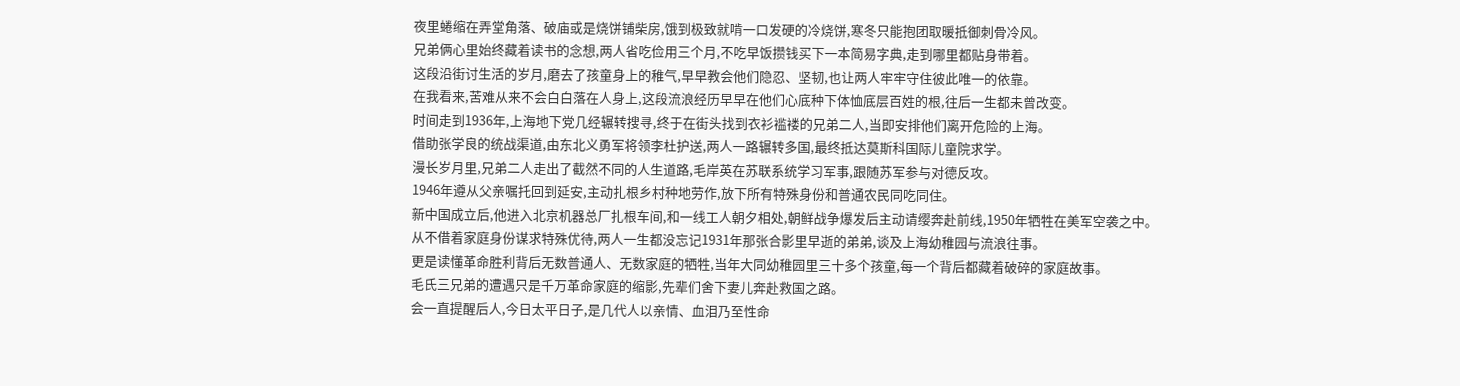夜里蜷缩在弄堂角落、破庙或是烧饼铺柴房,饿到极致就啃一口发硬的冷烧饼,寒冬只能抱团取暖抵御刺骨冷风。
兄弟俩心里始终藏着读书的念想,两人省吃俭用三个月,不吃早饭攒钱买下一本简易字典,走到哪里都贴身带着。
这段沿街讨生活的岁月,磨去了孩童身上的稚气,早早教会他们隐忍、坚韧,也让两人牢牢守住彼此唯一的依靠。
在我看来,苦难从来不会白白落在人身上,这段流浪经历早早在他们心底种下体恤底层百姓的根,往后一生都未曾改变。
时间走到1936年,上海地下党几经辗转搜寻,终于在街头找到衣衫褴褛的兄弟二人,当即安排他们离开危险的上海。
借助张学良的统战渠道,由东北义勇军将领李杜护送,两人一路辗转多国,最终抵达莫斯科国际儿童院求学。
漫长岁月里,兄弟二人走出了截然不同的人生道路,毛岸英在苏联系统学习军事,跟随苏军参与对德反攻。
1946年遵从父亲嘱托回到延安,主动扎根乡村种地劳作,放下所有特殊身份和普通农民同吃同住。
新中国成立后,他进入北京机器总厂扎根车间,和一线工人朝夕相处,朝鲜战争爆发后主动请缨奔赴前线,1950年牺牲在美军空袭之中。
从不借着家庭身份谋求特殊优待,两人一生都没忘记1931年那张合影里早逝的弟弟,谈及上海幼稚园与流浪往事。
更是读懂革命胜利背后无数普通人、无数家庭的牺牲,当年大同幼稚园里三十多个孩童,每一个背后都藏着破碎的家庭故事。
毛氏三兄弟的遭遇只是千万革命家庭的缩影,先辈们舍下妻儿奔赴救国之路。
会一直提醒后人,今日太平日子,是几代人以亲情、血泪乃至性命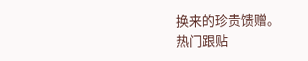换来的珍贵馈赠。
热门跟贴